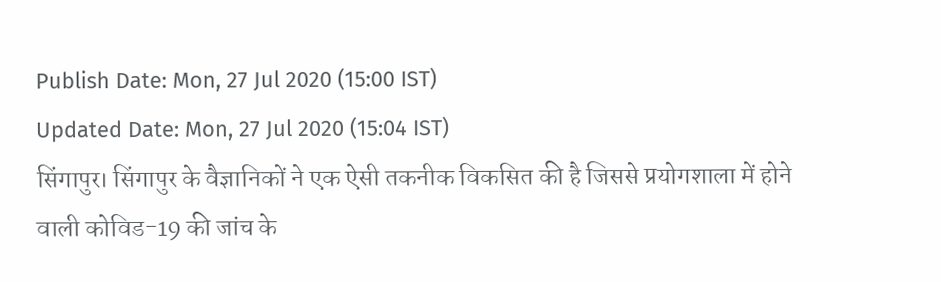Publish Date: Mon, 27 Jul 2020 (15:00 IST)
Updated Date: Mon, 27 Jul 2020 (15:04 IST)
सिंगापुर। सिंगापुर के वैज्ञानिकों ने एक ऐसी तकनीक विकसित की है जिससे प्रयोगशाला में होने वाली कोविड-19 की जांच के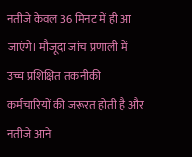नतीजे केवल 36 मिनट में ही आ जाएंगे। मौजूदा जांच प्रणाली में उच्च प्रशिक्षित तकनीकी कर्मचारियों की जरूरत होती है और नतीजे आने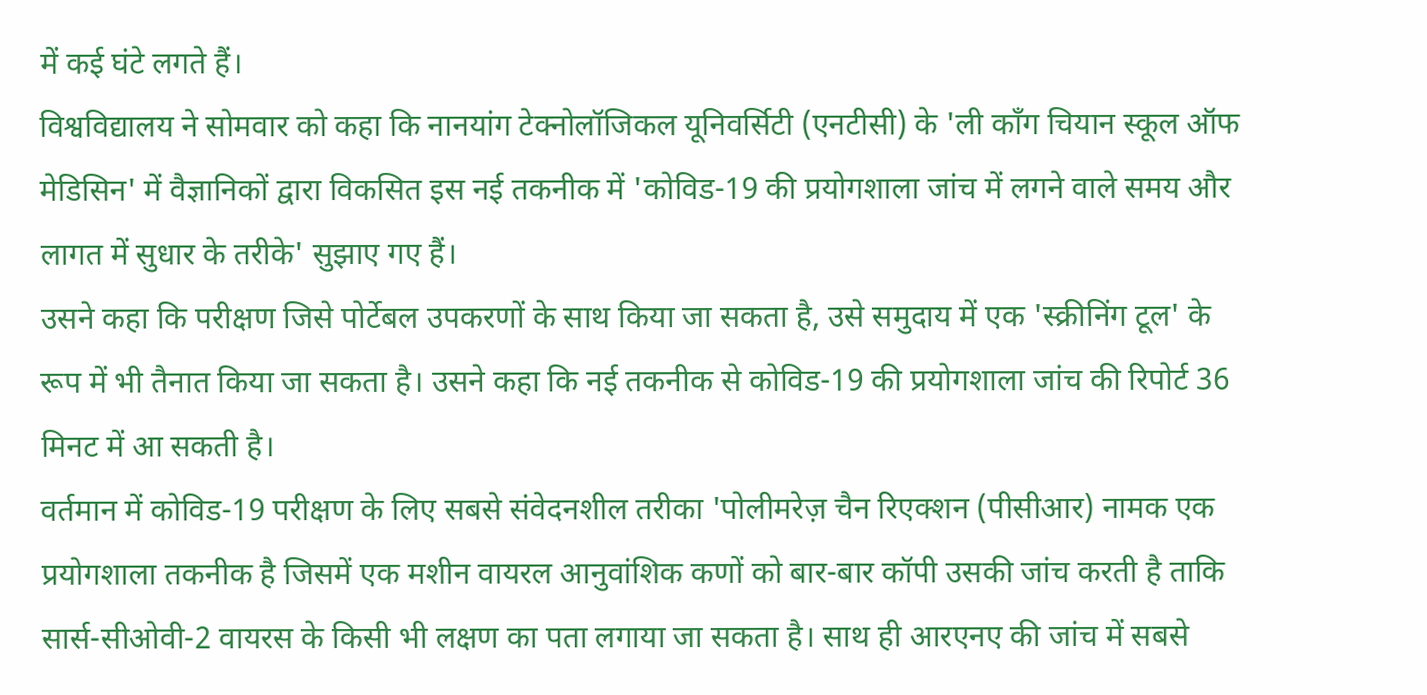में कई घंटे लगते हैं।
विश्वविद्यालय ने सोमवार को कहा कि नानयांग टेक्नोलॉजिकल यूनिवर्सिटी (एनटीसी) के 'ली कॉंग चियान स्कूल ऑफ मेडिसिन' में वैज्ञानिकों द्वारा विकसित इस नई तकनीक में 'कोविड-19 की प्रयोगशाला जांच में लगने वाले समय और लागत में सुधार के तरीके' सुझाए गए हैं।
उसने कहा कि परीक्षण जिसे पोर्टेबल उपकरणों के साथ किया जा सकता है, उसे समुदाय में एक 'स्क्रीनिंग टूल' के रूप में भी तैनात किया जा सकता है। उसने कहा कि नई तकनीक से कोविड-19 की प्रयोगशाला जांच की रिपोर्ट 36 मिनट में आ सकती है।
वर्तमान में कोविड-19 परीक्षण के लिए सबसे संवेदनशील तरीका 'पोलीमरेज़ चैन रिएक्शन (पीसीआर) नामक एक प्रयोगशाला तकनीक है जिसमें एक मशीन वायरल आनुवांशिक कणों को बार-बार कॉपी उसकी जांच करती है ताकि सार्स-सीओवी-2 वायरस के किसी भी लक्षण का पता लगाया जा सकता है। साथ ही आरएनए की जांच में सबसे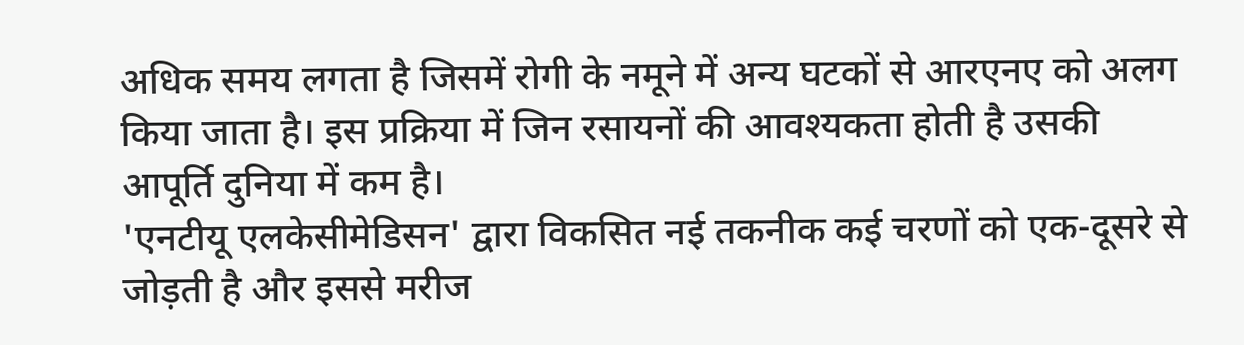अधिक समय लगता है जिसमें रोगी के नमूने में अन्य घटकों से आरएनए को अलग किया जाता है। इस प्रक्रिया में जिन रसायनों की आवश्यकता होती है उसकी आपूर्ति दुनिया में कम है।
'एनटीयू एलकेसीमेडिसन' द्वारा विकसित नई तकनीक कई चरणों को एक-दूसरे से जोड़ती है और इससे मरीज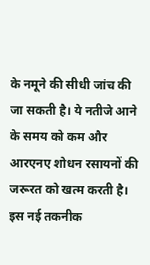के नमूने की सीधी जांच की जा सकती है। ये नतीजे आने के समय को कम और आरएनए शोधन रसायनों की जरूरत को खत्म करती है। इस नई तकनीक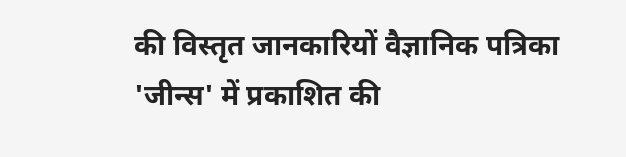की विस्तृत जानकारियों वैज्ञानिक पत्रिका 'जीन्स' में प्रकाशित की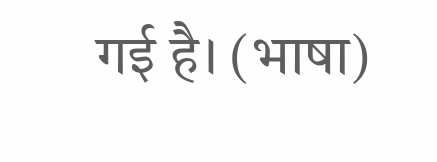गई है। (भाषा)